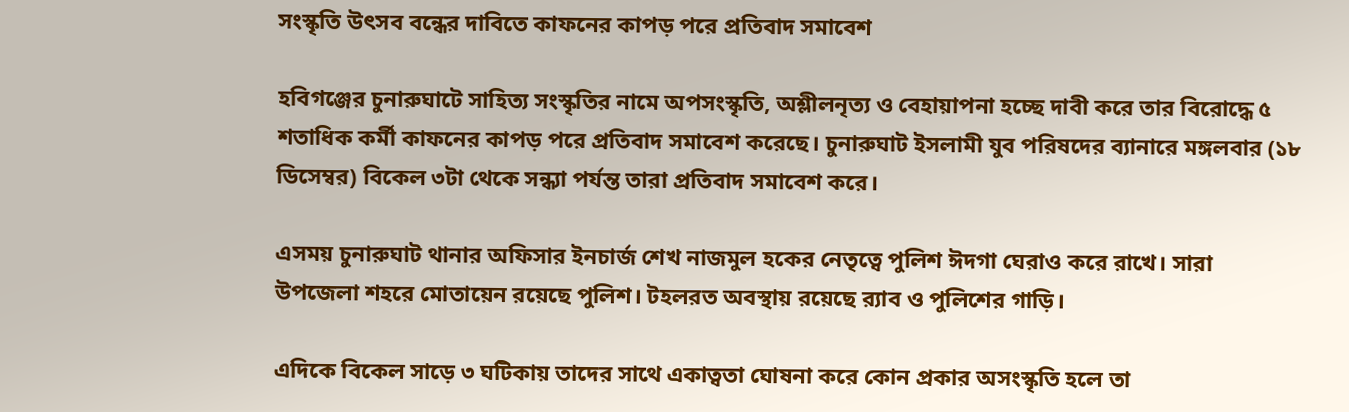সংস্কৃতি উৎসব বন্ধের দাবিতে কাফনের কাপড় পরে প্রতিবাদ সমাবেশ

হবিগঞ্জের চুনারুঘাটে সাহিত্য সংস্কৃতির নামে অপসংস্কৃতি, অশ্লীলনৃত্য ও বেহায়াপনা হচ্ছে দাবী করে তার বিরোদ্ধে ৫ শতাধিক কর্মী কাফনের কাপড় পরে প্রতিবাদ সমাবেশ করেছে। চুনারুঘাট ইসলামী যুব পরিষদের ব্যানারে মঙ্গলবার (১৮ ডিসেম্বর) বিকেল ৩টা থেকে সন্ধ্যা পর্যন্ত তারা প্রতিবাদ সমাবেশ করে।

এসময় চুনারুঘাট থানার অফিসার ইনচার্জ শেখ নাজমুল হকের নেতৃত্বে পুলিশ ঈদগা ঘেরাও করে রাখে। সারা উপজেলা শহরে মোতায়েন রয়েছে পুলিশ। টহলরত অবস্থায় রয়েছে র‌্যাব ও পুলিশের গাড়ি।

এদিকে বিকেল সাড়ে ৩ ঘটিকায় তাদের সাথে একাত্বতা ঘোষনা করে কোন প্রকার অসংস্কৃতি হলে তা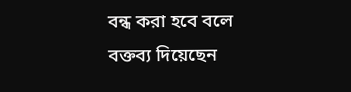বন্ধ করা হবে বলে বক্তব্য দিয়েছেন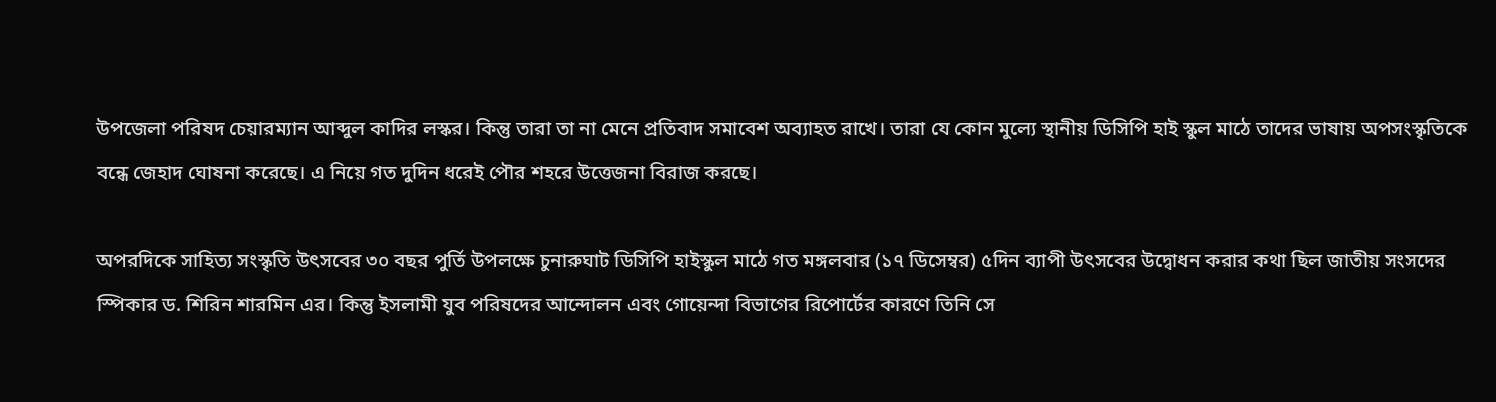উপজেলা পরিষদ চেয়ারম্যান আব্দুল কাদির লস্কর। কিন্তু তারা তা না মেনে প্রতিবাদ সমাবেশ অব্যাহত রাখে। তারা যে কোন মুল্যে স্থানীয় ডিসিপি হাই স্কুল মাঠে তাদের ভাষায় অপসংস্কৃতিকে বন্ধে জেহাদ ঘোষনা করেছে। এ নিয়ে গত দুদিন ধরেই পৌর শহরে উত্তেজনা বিরাজ করছে।

অপরদিকে সাহিত্য সংস্কৃতি উৎসবের ৩০ বছর পুর্তি উপলক্ষে চুনারুঘাট ডিসিপি হাইস্কুল মাঠে গত মঙ্গলবার (১৭ ডিসেম্বর) ৫দিন ব্যাপী উৎসবের উদ্বোধন করার কথা ছিল জাতীয় সংসদের স্পিকার ড. শিরিন শারমিন এর। কিন্তু ইসলামী যুব পরিষদের আন্দোলন এবং গোয়েন্দা বিভাগের রিপোর্টের কারণে তিনি সে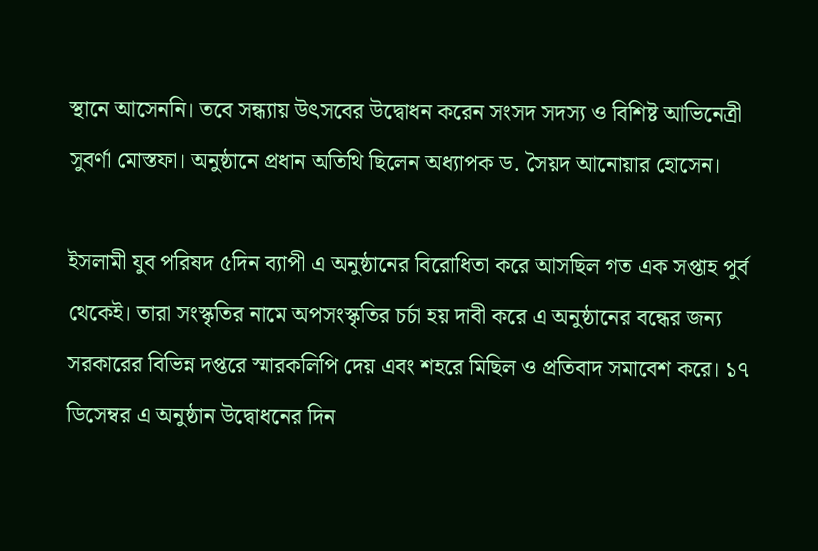স্থানে আসেননি। তবে সন্ধ্যায় উৎসবের উদ্বোধন করেন সংসদ সদস্য ও বিশিষ্ট আভিনেত্রী সুবর্ণা মোস্তফা। অনুষ্ঠানে প্রধান অতিথি ছিলেন অধ্যাপক ড. সৈয়দ আনোয়ার হোসেন।

ইসলামী যুব পরিষদ ৫দিন ব্যাপী এ অনুষ্ঠানের বিরোধিতা করে আসছিল গত এক সপ্তাহ পুর্ব থেকেই। তারা সংস্কৃতির নামে অপসংস্কৃতির চর্চা হয় দাবী করে এ অনুষ্ঠানের বন্ধের জন্য সরকারের বিভিন্ন দপ্তরে স্মারকলিপি দেয় এবং শহরে মিছিল ও প্রতিবাদ সমাবেশ করে। ১৭ ডিসেম্বর এ অনুষ্ঠান উদ্বোধনের দিন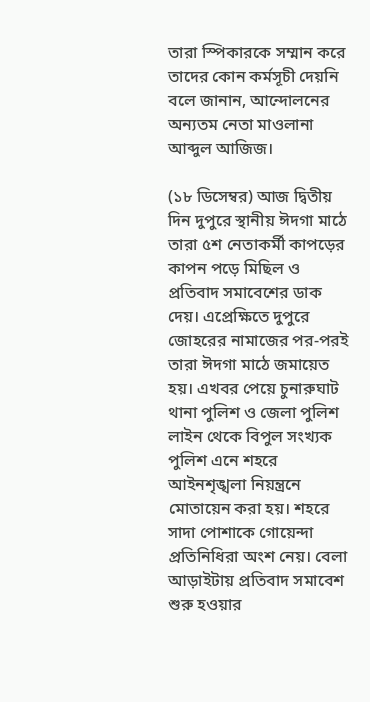তারা স্পিকারকে সম্মান করে তাদের কোন কর্মসূচী দেয়নি বলে জানান, আন্দোলনের অন্যতম নেতা মাওলানা আব্দুল আজিজ।

(১৮ ডিসেম্বর) আজ দ্বিতীয় দিন দুপুরে স্থানীয় ঈদগা মাঠে তারা ৫শ নেতাকর্মী কাপড়ের কাপন পড়ে মিছিল ও প্রতিবাদ সমাবেশের ডাক দেয়। এপ্রেক্ষিতে দুপুরে জোহরের নামাজের পর-পরই তারা ঈদগা মাঠে জমায়েত হয়। এখবর পেয়ে চুনারুঘাট থানা পুলিশ ও জেলা পুলিশ লাইন থেকে বিপুল সংখ্যক পুলিশ এনে শহরে আইনশৃঙ্খলা নিয়ন্ত্রনে মোতায়েন করা হয়। শহরে সাদা পোশাকে গোয়েন্দা প্রতিনিধিরা অংশ নেয়। বেলা আড়াইটায় প্রতিবাদ সমাবেশ শুরু হওয়ার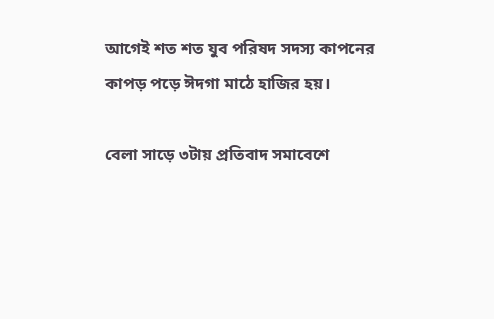আগেই শত শত যুব পরিষদ সদস্য কাপনের কাপড় পড়ে ঈদগা মাঠে হাজির হয়।

বেলা সাড়ে ৩টায় প্রতিবাদ সমাবেশে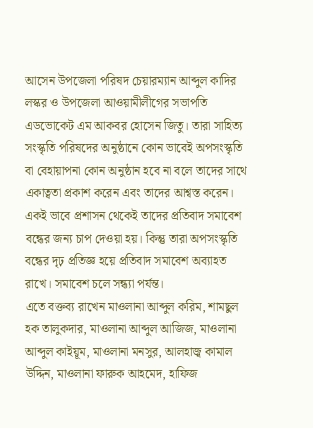আসেন উপজেলা পরিষদ চেয়ারম্যান আব্দুল কাদির লস্কর ও উপজেলা আওয়ামীলীগের সভাপতি এডভোকেট এম আকবর হোসেন জিতু। তারা সাহিত্য সংস্কৃতি পরিষদের অনুষ্ঠানে কোন ভাবেই অপসংস্কৃতি বা বেহায়াপনা কোন অনুষ্ঠান হবে না বলে তাদের সাথে একাত্বতা প্রকাশ করেন এবং তাদের আশ্বস্ত করেন। একই ভাবে প্রশাসন থেকেই তাদের প্রতিবাদ সমাবেশ বন্ধের জন্য চাপ দেওয়া হয়। কিন্তু তারা অপসংস্কৃতি বন্ধের দৃঢ় প্রতিজ্ঞ হয়ে প্রতিবাদ সমাবেশ অব্যাহত রাখে। সমাবেশ চলে সন্ধ্যা পর্যন্ত।
এতে বক্তব্য রাখেন মাওলানা আব্দুল করিম, শামছুল হক তালুকদার, মাওলানা আব্দুল আজিজ, মাওলানা আব্দুল কাইয়ূম, মাওলানা মনসুর, আলহাজ্ব কামাল উদ্দিন, মাওলানা ফারুক আহমেদ, হাফিজ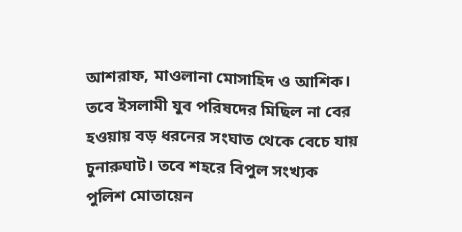আশরাফ, মাওলানা মোসাহিদ ও আশিক। তবে ইসলামী যুব পরিষদের মিছিল না বের হওয়ায় বড় ধরনের সংঘাত থেকে বেচে যায় চুনারুঘাট। তবে শহরে বিপুল সংখ্যক পুলিশ মোতায়েন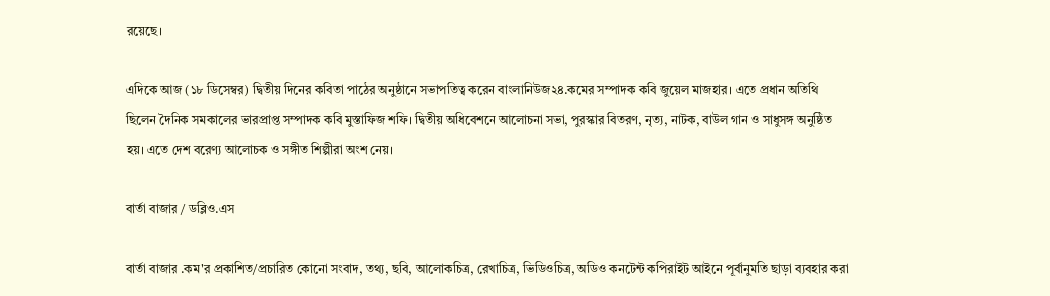রয়েছে।

এদিকে আজ (১৮ ডিসেম্বর) দ্বিতীয় দিনের কবিতা পাঠের অনুষ্ঠানে সভাপতিত্ব করেন বাংলানিউজ২৪.কমের সম্পাদক কবি জুয়েল মাজহার। এতে প্রধান অতিথি ছিলেন দৈনিক সমকালের ভারপ্রাপ্ত সম্পাদক কবি মুস্তাফিজ শফি। দ্বিতীয় অধিবেশনে আলোচনা সভা, পুরস্কার বিতরণ, নৃত্য, নাটক, বাউল গান ও সাধুসঙ্গ অনুষ্ঠিত হয়। এতে দেশ বরেণ্য আলোচক ও সঙ্গীত শিল্পীরা অংশ নেয়।

বার্তা বাজার / ডব্লিও.এস

বার্তা বাজার .কম'র প্রকাশিত/প্রচারিত কোনো সংবাদ, তথ্য, ছবি, আলোকচিত্র, রেখাচিত্র, ভিডিওচিত্র, অডিও কনটেন্ট কপিরাইট আইনে পূর্বানুমতি ছাড়া ব্যবহার করা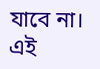যাবে না।
এই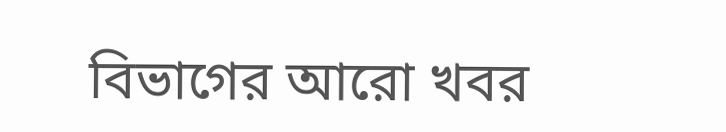বিভাগের আরো খবর